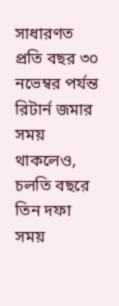সাধারণত প্রতি বছর ৩০ নভেম্বর পর্যন্ত রিটার্ন জমার সময় থাকলেও, চলতি বছরে তিন দফা সময়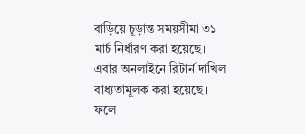বাড়িয়ে চূড়ান্ত সময়সীমা ৩১ মার্চ নির্ধারণ করা হয়েছে। এবার অনলাইনে রিটার্ন দাখিল বাধ্যতামূলক করা হয়েছে। ফলে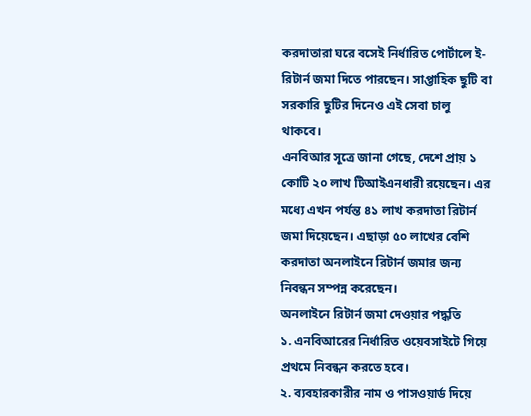করদাতারা ঘরে বসেই নির্ধারিত পোর্টালে ই-রিটার্ন জমা দিতে পারছেন। সাপ্তাহিক ছুটি বা সরকারি ছুটির দিনেও এই সেবা চালু থাকবে।
এনবিআর সূত্রে জানা গেছে, দেশে প্রায় ১ কোটি ২০ লাখ টিআইএনধারী রয়েছেন। এর মধ্যে এখন পর্যন্ত ৪১ লাখ করদাতা রিটার্ন জমা দিয়েছেন। এছাড়া ৫০ লাখের বেশি করদাতা অনলাইনে রিটার্ন জমার জন্য নিবন্ধন সম্পন্ন করেছেন।
অনলাইনে রিটার্ন জমা দেওয়ার পদ্ধতি
১. এনবিআরের নির্ধারিত ওয়েবসাইটে গিয়ে প্রথমে নিবন্ধন করতে হবে।
২. ব্যবহারকারীর নাম ও পাসওয়ার্ড দিয়ে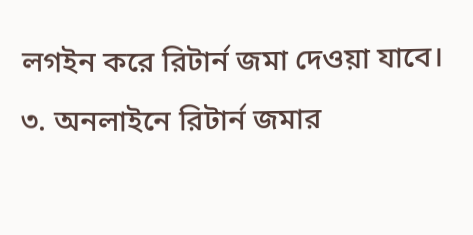লগইন করে রিটার্ন জমা দেওয়া যাবে।
৩. অনলাইনে রিটার্ন জমার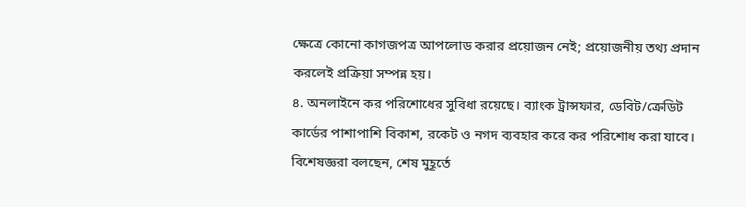ক্ষেত্রে কোনো কাগজপত্র আপলোড করার প্রয়োজন নেই; প্রয়োজনীয় তথ্য প্রদান করলেই প্রক্রিয়া সম্পন্ন হয়।
৪. অনলাইনে কর পরিশোধের সুবিধা রয়েছে। ব্যাংক ট্রান্সফার, ডেবিট/ক্রেডিট কার্ডের পাশাপাশি বিকাশ, রকেট ও নগদ ব্যবহার করে কর পরিশোধ করা যাবে।
বিশেষজ্ঞরা বলছেন, শেষ মুহূর্তে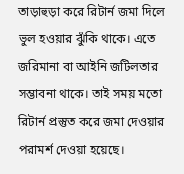তাড়াহুড়া করে রিটার্ন জমা দিলে ভুল হওয়ার ঝুঁকি থাকে। এতে জরিমানা বা আইনি জটিলতার সম্ভাবনা থাকে। তাই সময় মতো রিটার্ন প্রস্তুত করে জমা দেওয়ার পরামর্শ দেওয়া হয়েছে।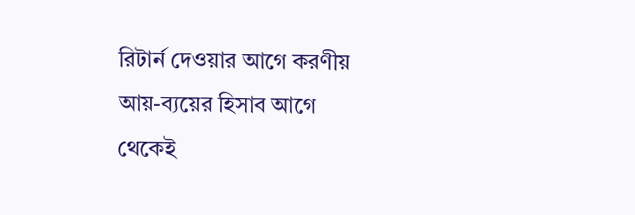রিটার্ন দেওয়ার আগে করণীয়
আয়-ব্যয়ের হিসাব আগে থেকেই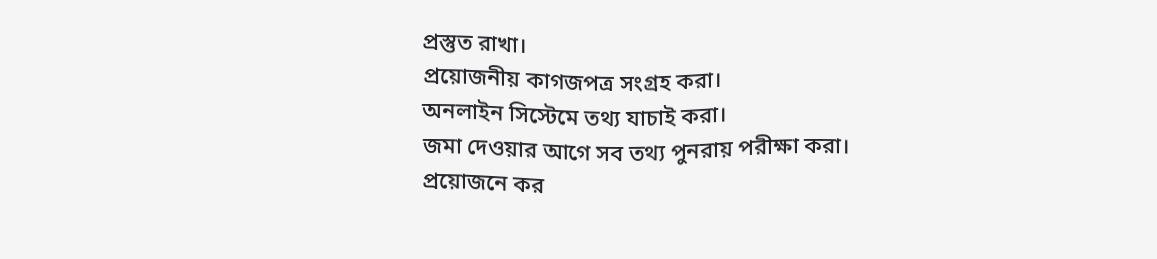প্রস্তুত রাখা।
প্রয়োজনীয় কাগজপত্র সংগ্রহ করা।
অনলাইন সিস্টেমে তথ্য যাচাই করা।
জমা দেওয়ার আগে সব তথ্য পুনরায় পরীক্ষা করা।
প্রয়োজনে কর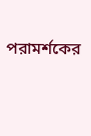পরামর্শকের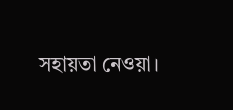সহায়তা নেওয়া।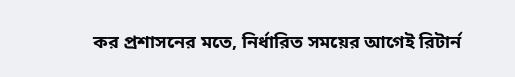কর প্রশাসনের মতে, নির্ধারিত সময়ের আগেই রিটার্ন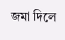জমা দিলে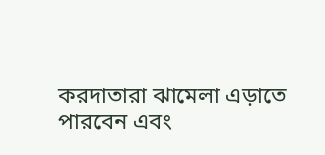করদাতারা ঝামেলা এড়াতে পারবেন এবং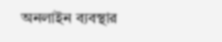অনলাইন ব্যবস্থার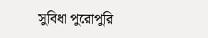সুবিধা পুরোপুরি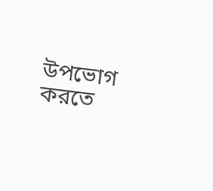উপভোগ করতে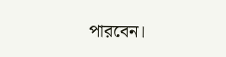পারবেন।